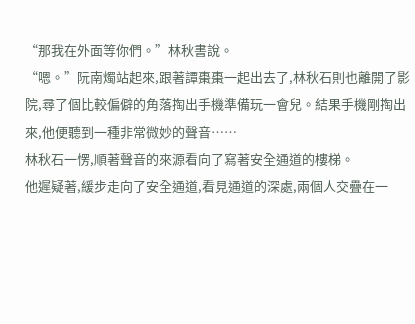“那我在外面等你們。”林秋書說。
“嗯。”阮南燭站起來,跟著譚棗棗一起出去了,林秋石則也離開了影院,尋了個比較偏僻的角落掏出手機準備玩一會兒。結果手機剛掏出來,他便聽到一種非常微妙的聲音……
林秋石一愣,順著聲音的來源看向了寫著安全通道的樓梯。
他遲疑著,緩步走向了安全通道,看見通道的深處,兩個人交疊在一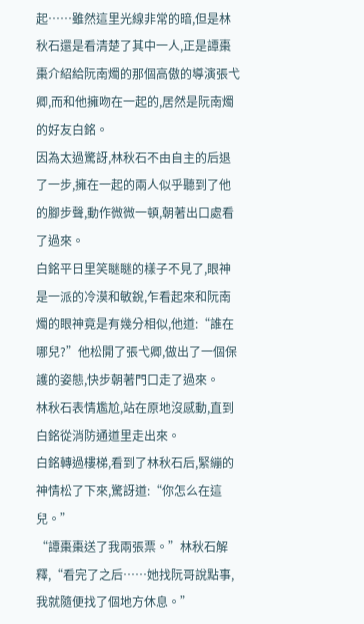起……雖然這里光線非常的暗,但是林秋石還是看清楚了其中一人,正是譚棗棗介紹給阮南燭的那個高傲的導演張弋卿,而和他擁吻在一起的,居然是阮南燭的好友白銘。
因為太過驚訝,林秋石不由自主的后退了一步,擁在一起的兩人似乎聽到了他的腳步聲,動作微微一頓,朝著出口處看了過來。
白銘平日里笑瞇瞇的樣子不見了,眼神是一派的冷漠和敏銳,乍看起來和阮南燭的眼神竟是有幾分相似,他道:“誰在哪兒?”他松開了張弋卿,做出了一個保護的姿態,快步朝著門口走了過來。
林秋石表情尷尬,站在原地沒感動,直到白銘從消防通道里走出來。
白銘轉過樓梯,看到了林秋石后,緊繃的神情松了下來,驚訝道:“你怎么在這兒。”
“譚棗棗送了我兩張票。”林秋石解釋,“看完了之后……她找阮哥說點事,我就隨便找了個地方休息。”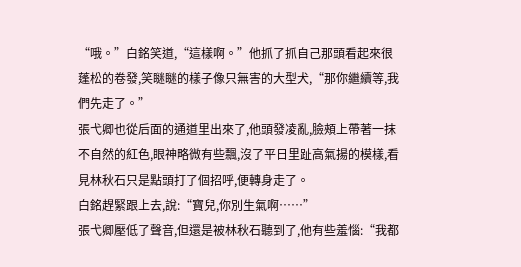“哦。”白銘笑道,“這樣啊。”他抓了抓自己那頭看起來很蓬松的卷發,笑瞇瞇的樣子像只無害的大型犬,“那你繼續等,我們先走了。”
張弋卿也從后面的通道里出來了,他頭發凌亂,臉頰上帶著一抹不自然的紅色,眼神略微有些飄,沒了平日里趾高氣揚的模樣,看見林秋石只是點頭打了個招呼,便轉身走了。
白銘趕緊跟上去,說:“寶兒,你別生氣啊……”
張弋卿壓低了聲音,但還是被林秋石聽到了,他有些羞惱:“我都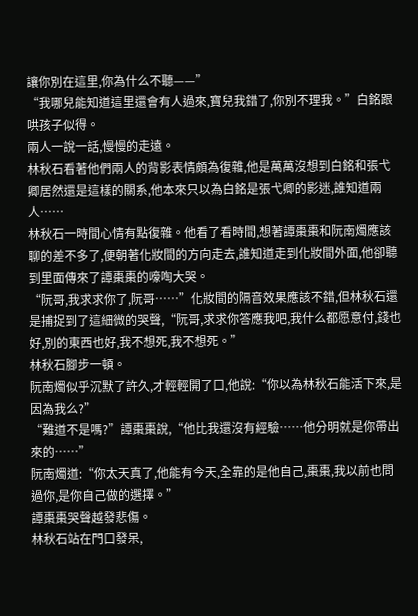讓你別在這里,你為什么不聽——”
“我哪兒能知道這里還會有人過來,寶兒我錯了,你別不理我。”白銘跟哄孩子似得。
兩人一說一話,慢慢的走遠。
林秋石看著他們兩人的背影表情頗為復雜,他是萬萬沒想到白銘和張弋卿居然還是這樣的關系,他本來只以為白銘是張弋卿的影迷,誰知道兩人……
林秋石一時間心情有點復雜。他看了看時間,想著譚棗棗和阮南燭應該聊的差不多了,便朝著化妝間的方向走去,誰知道走到化妝間外面,他卻聽到里面傳來了譚棗棗的嚎啕大哭。
“阮哥,我求求你了,阮哥……”化妝間的隔音效果應該不錯,但林秋石還是捕捉到了這細微的哭聲,“阮哥,求求你答應我吧,我什么都愿意付,錢也好,別的東西也好,我不想死,我不想死。”
林秋石腳步一頓。
阮南燭似乎沉默了許久,才輕輕開了口,他說:“你以為林秋石能活下來,是因為我么?”
“難道不是嗎?”譚棗棗說,“他比我還沒有經驗……他分明就是你帶出來的……”
阮南燭道:“你太天真了,他能有今天,全靠的是他自己,棗棗,我以前也問過你,是你自己做的選擇。”
譚棗棗哭聲越發悲傷。
林秋石站在門口發呆,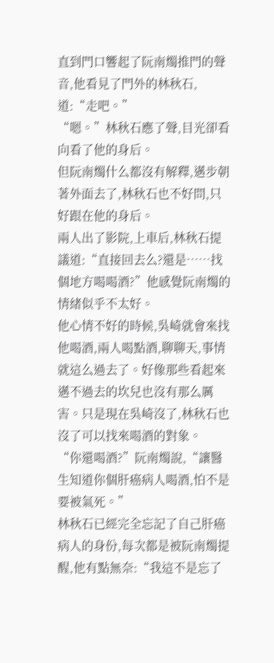直到門口響起了阮南燭推門的聲音,他看見了門外的林秋石,道:“走吧。”
“嗯。”林秋石應了聲,目光卻看向看了他的身后。
但阮南燭什么都沒有解釋,邁步朝著外面去了,林秋石也不好問,只好跟在他的身后。
兩人出了影院,上車后,林秋石提議道:“直接回去么?還是……找個地方喝喝酒?”他感覺阮南燭的情緒似乎不太好。
他心情不好的時候,吳崎就會來找他喝酒,兩人喝點酒,聊聊天,事情就這么過去了。好像那些看起來邁不過去的坎兒也沒有那么厲害。只是現在吳崎沒了,林秋石也沒了可以找來喝酒的對象。
“你還喝酒?”阮南燭說,“讓醫生知道你個肝癌病人喝酒,怕不是要被氣死。”
林秋石已經完全忘記了自己肝癌病人的身份,每次都是被阮南燭提醒,他有點無奈:“我這不是忘了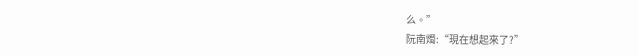么。”
阮南燭:“現在想起來了?”